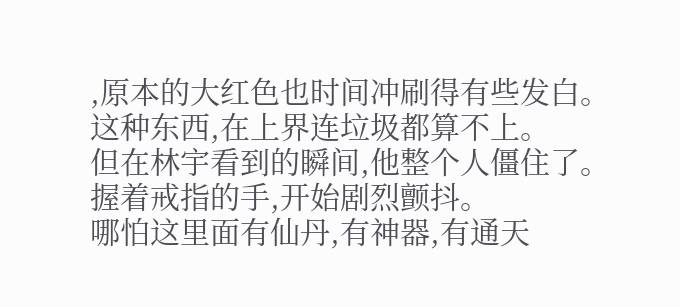,原本的大红色也时间冲刷得有些发白。
这种东西,在上界连垃圾都算不上。
但在林宇看到的瞬间,他整个人僵住了。
握着戒指的手,开始剧烈颤抖。
哪怕这里面有仙丹,有神器,有通天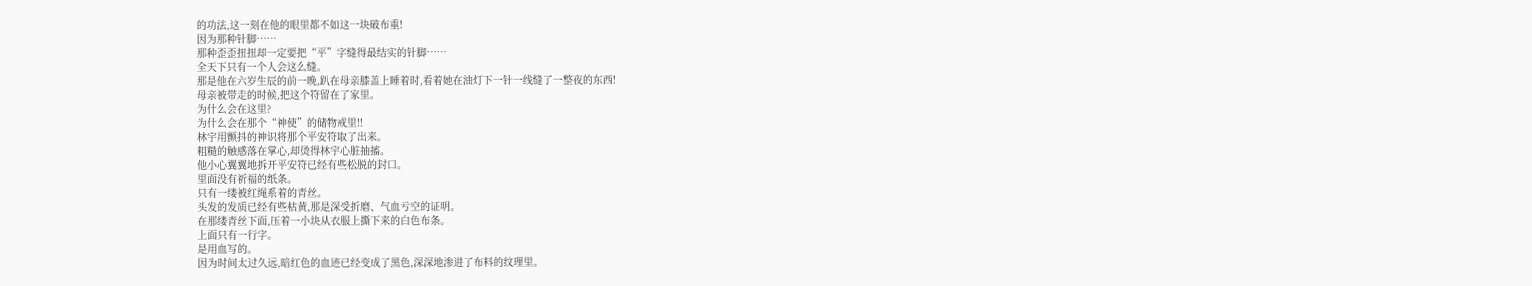的功法,这一刻在他的眼里都不如这一块破布重!
因为那种针脚……
那种歪歪扭扭却一定要把“平”字缝得最结实的针脚……
全天下只有一个人会这么缝。
那是他在六岁生辰的前一晚,趴在母亲膝盖上睡着时,看着她在油灯下一针一线缝了一整夜的东西!
母亲被带走的时候,把这个符留在了家里。
为什么会在这里?
为什么会在那个“神使”的储物戒里!!
林宇用颤抖的神识将那个平安符取了出来。
粗糙的触感落在掌心,却烫得林宇心脏抽搐。
他小心翼翼地拆开平安符已经有些松脱的封口。
里面没有祈福的纸条。
只有一缕被红绳系着的青丝。
头发的发质已经有些枯黄,那是深受折磨、气血亏空的证明。
在那缕青丝下面,压着一小块从衣服上撕下来的白色布条。
上面只有一行字。
是用血写的。
因为时间太过久远,暗红色的血迹已经变成了黑色,深深地渗进了布料的纹理里。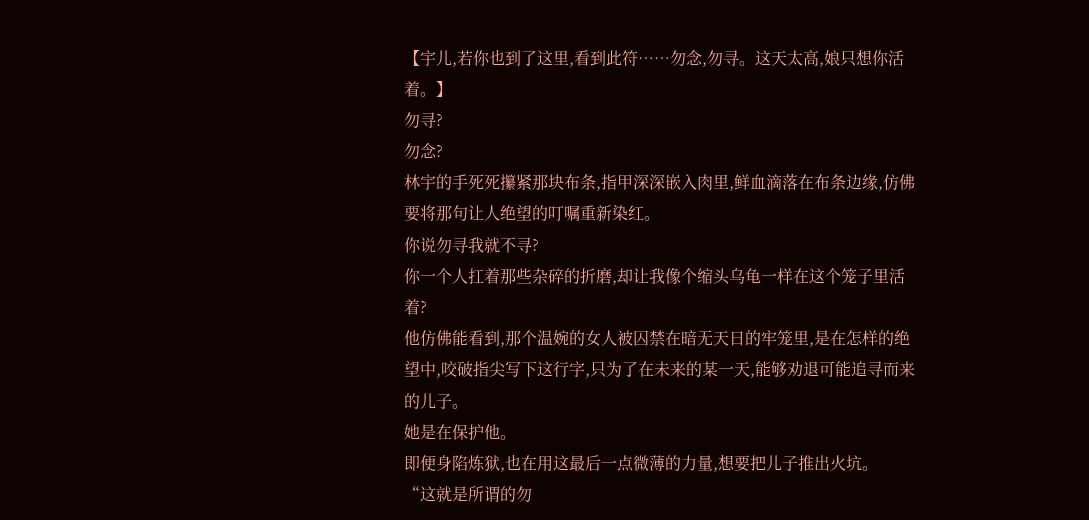【宇儿,若你也到了这里,看到此符……勿念,勿寻。这天太高,娘只想你活着。】
勿寻?
勿念?
林宇的手死死攥紧那块布条,指甲深深嵌入肉里,鲜血滴落在布条边缘,仿佛要将那句让人绝望的叮嘱重新染红。
你说勿寻我就不寻?
你一个人扛着那些杂碎的折磨,却让我像个缩头乌龟一样在这个笼子里活着?
他仿佛能看到,那个温婉的女人被囚禁在暗无天日的牢笼里,是在怎样的绝望中,咬破指尖写下这行字,只为了在未来的某一天,能够劝退可能追寻而来的儿子。
她是在保护他。
即便身陷炼狱,也在用这最后一点微薄的力量,想要把儿子推出火坑。
“这就是所谓的勿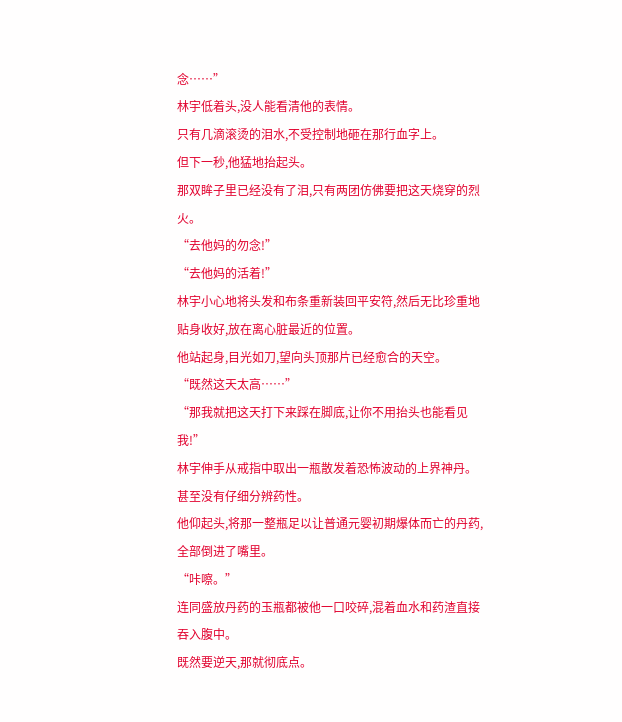念……”
林宇低着头,没人能看清他的表情。
只有几滴滚烫的泪水,不受控制地砸在那行血字上。
但下一秒,他猛地抬起头。
那双眸子里已经没有了泪,只有两团仿佛要把这天烧穿的烈火。
“去他妈的勿念!”
“去他妈的活着!”
林宇小心地将头发和布条重新装回平安符,然后无比珍重地贴身收好,放在离心脏最近的位置。
他站起身,目光如刀,望向头顶那片已经愈合的天空。
“既然这天太高……”
“那我就把这天打下来踩在脚底,让你不用抬头也能看见我!”
林宇伸手从戒指中取出一瓶散发着恐怖波动的上界神丹。
甚至没有仔细分辨药性。
他仰起头,将那一整瓶足以让普通元婴初期爆体而亡的丹药,全部倒进了嘴里。
“咔嚓。”
连同盛放丹药的玉瓶都被他一口咬碎,混着血水和药渣直接吞入腹中。
既然要逆天,那就彻底点。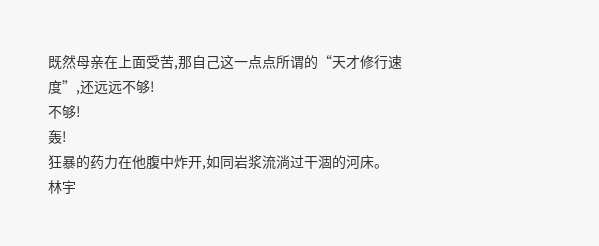既然母亲在上面受苦,那自己这一点点所谓的“天才修行速度”,还远远不够!
不够!
轰!
狂暴的药力在他腹中炸开,如同岩浆流淌过干涸的河床。
林宇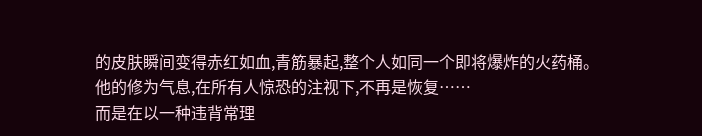的皮肤瞬间变得赤红如血,青筋暴起,整个人如同一个即将爆炸的火药桶。
他的修为气息,在所有人惊恐的注视下,不再是恢复……
而是在以一种违背常理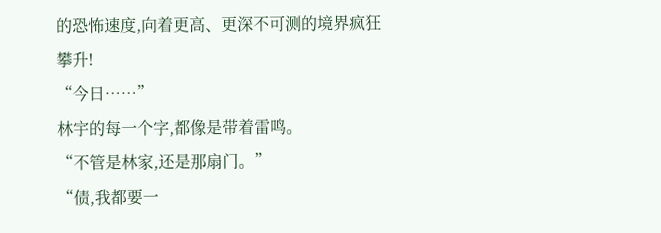的恐怖速度,向着更高、更深不可测的境界疯狂攀升!
“今日……”
林宇的每一个字,都像是带着雷鸣。
“不管是林家,还是那扇门。”
“债,我都要一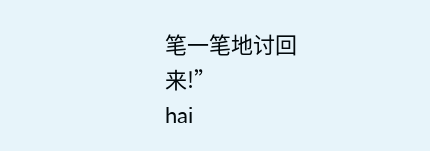笔一笔地讨回来!”
hai